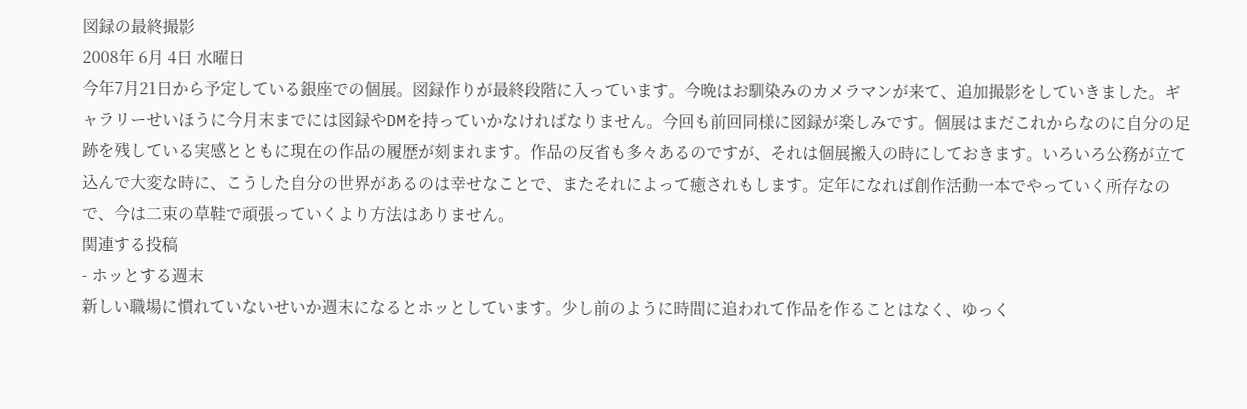図録の最終撮影
2008年 6月 4日 水曜日
今年7月21日から予定している銀座での個展。図録作りが最終段階に入っています。今晩はお馴染みのカメラマンが来て、追加撮影をしていきました。ギャラリーせいほうに今月末までには図録やDMを持っていかなければなりません。今回も前回同様に図録が楽しみです。個展はまだこれからなのに自分の足跡を残している実感とともに現在の作品の履歴が刻まれます。作品の反省も多々あるのですが、それは個展搬入の時にしておきます。いろいろ公務が立て込んで大変な時に、こうした自分の世界があるのは幸せなことで、またそれによって癒されもします。定年になれば創作活動一本でやっていく所存なので、今は二束の草鞋で頑張っていくより方法はありません。
関連する投稿
- ホッとする週末
新しい職場に慣れていないせいか週末になるとホッとしています。少し前のように時間に追われて作品を作ることはなく、ゆっく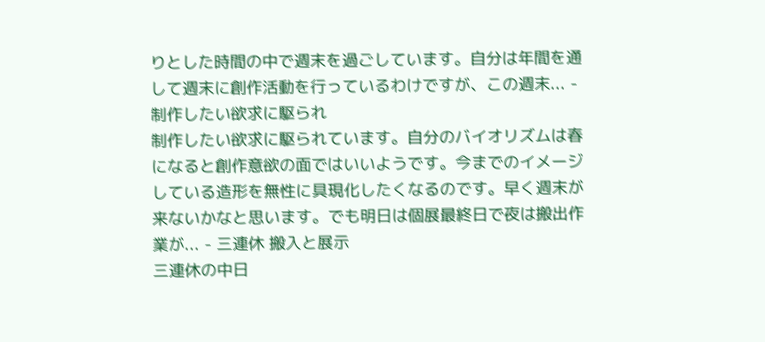りとした時間の中で週末を過ごしています。自分は年間を通して週末に創作活動を行っているわけですが、この週末... - 制作したい欲求に駆られ
制作したい欲求に駆られています。自分のバイオリズムは春になると創作意欲の面ではいいようです。今までのイメージしている造形を無性に具現化したくなるのです。早く週末が来ないかなと思います。でも明日は個展最終日で夜は搬出作業が... - 三連休 搬入と展示
三連休の中日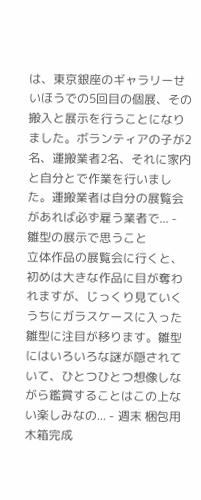は、東京銀座のギャラリーせいほうでの5回目の個展、その搬入と展示を行うことになりました。ボランティアの子が2名、運搬業者2名、それに家内と自分とで作業を行いました。運搬業者は自分の展覧会があれば必ず雇う業者で... - 雛型の展示で思うこと
立体作品の展覧会に行くと、初めは大きな作品に目が奪われますが、じっくり見ていくうちにガラスケースに入った雛型に注目が移ります。雛型にはいろいろな謎が隠されていて、ひとつひとつ想像しながら鑑賞することはこの上ない楽しみなの... - 週末 梱包用木箱完成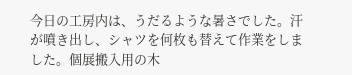今日の工房内は、うだるような暑さでした。汗が噴き出し、シャツを何枚も替えて作業をしました。個展搬入用の木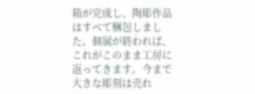箱が完成し、陶彫作品はすべて梱包しました。個展が終われば、これがこのまま工房に返ってきます。今まで大きな彫刻は売れ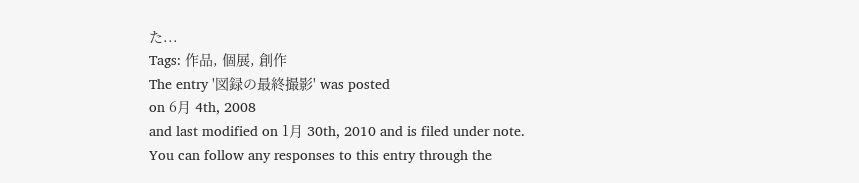た...
Tags: 作品, 個展, 創作
The entry '図録の最終撮影' was posted
on 6月 4th, 2008
and last modified on 1月 30th, 2010 and is filed under note.
You can follow any responses to this entry through the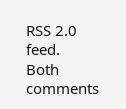RSS 2.0 feed.
Both comments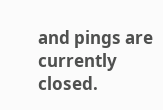and pings are currently closed.